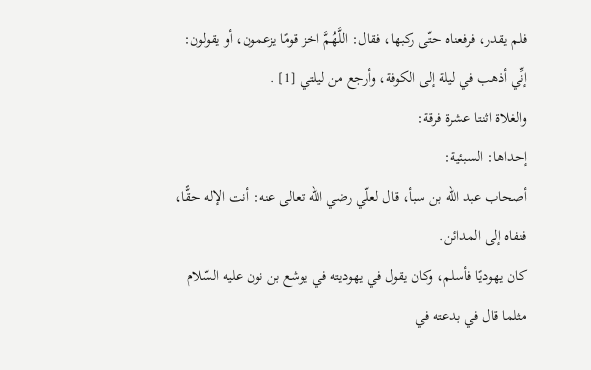فلم يقدر، فرفعناه حتّى ركبها، فقال: اللَّهُمَّ اخز قومًا يزعمون، أو يقولون: إنِّي أذهب في ليلة إلى الكوفة، وأرجع من ليلتي [1] .
والغلاة اثنتا عشرة فرقة:
إحداها: السبئية:
أصحاب عبد الله بن سبأ، قال لعلّي رضي الله تعالى عنه: أنت الإله حقًّا، فنفاه إلى المدائن.
كان يهوديًا فأسلم، وكان يقول في يهوديته في يوشع بن نون عليه السّلام مثلما قال في بدعته في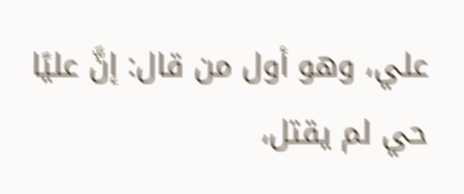علي، وهو أول من قال: إنَّ عليًا حي لم يقتل،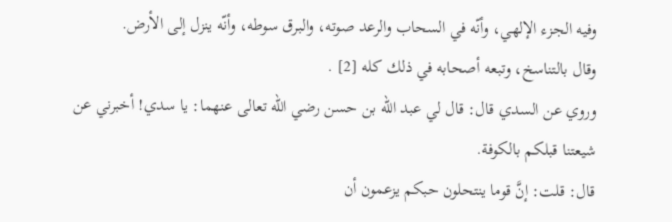وفيه الجزء الإلهي، وأنّه في السحاب والرعد صوته، والبرق سوطه، وأنّه ينزل إلى الأرض.
وقال بالتناسخ، وتبعه أصحابه في ذلك كله [2] .
وروي عن السدي قال: قال لي عبد الله بن حسن رضي الله تعالى عنهما: يا سدي! أخبرني عن شيعتنا قبلكم بالكوفة.
قال: قلت: إنَّ قوما ينتحلون حبكم يزعمون أن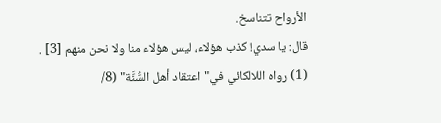الأرواح تتناسخ.
قال: يا سدي! كذب هؤلاء، ليس هؤلاء منا ولا نحن منهم [3] .
(1) رواه اللالكائي في"اعتقاد أهل السُّنَّة" (8/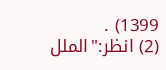1399) .
(2) انظر:"الملل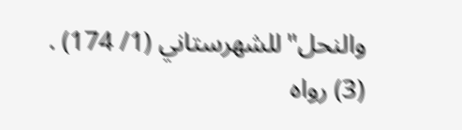والنحل"للشهرستاني (1/ 174) .
(3) رواه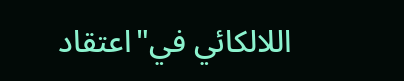اللالكائي في"اعتقاد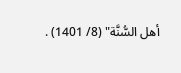أهل السُّنَّة" (8/ 1401) .